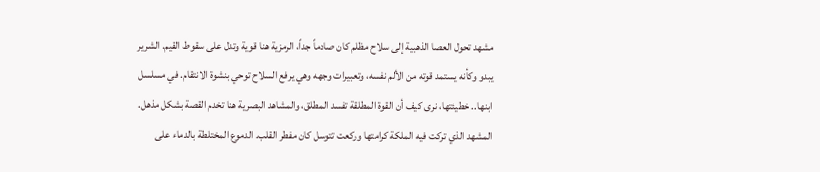مشهد تحول العصا الذهبية إلى سلاح مظلم كان صادماً جداً، الرمزية هنا قوية وتدل على سقوط القيم. الشرير يبدو وكأنه يستمد قوته من الألم نفسه، وتعبيرات وجهه وهي يرفع السلاح توحي بنشوة الانتقام. في مسلسل ابنها.. خطيئتها، نرى كيف أن القوة المطلقة تفسد المطلق، والمشاهد البصرية هنا تخدم القصة بشكل مذهل.
المشهد الذي تركت فيه الملكة كرامتها وركعت تتوسل كان مفطر القلب. الدموع المختلطة بالدماء على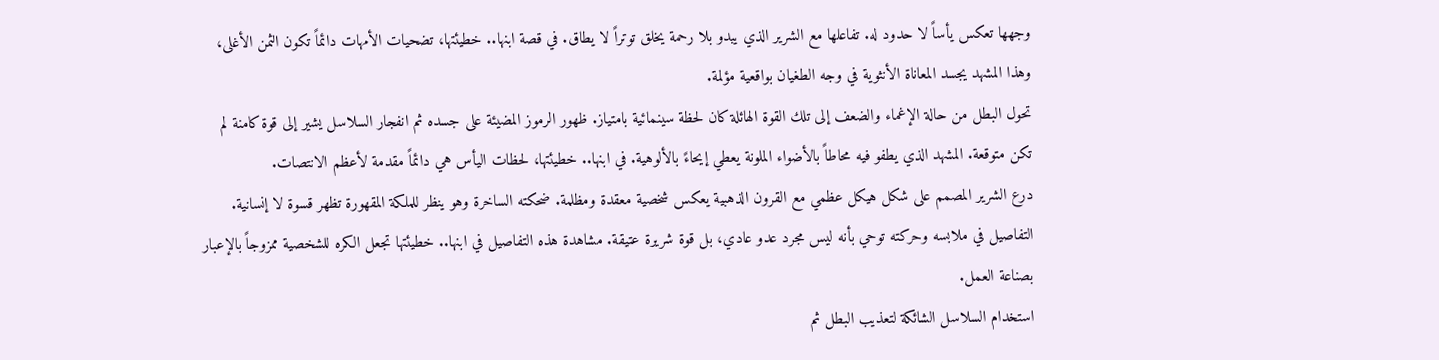وجهها تعكس يأساً لا حدود له. تفاعلها مع الشرير الذي يبدو بلا رحمة يخلق توتراً لا يطاق. في قصة ابنها.. خطيئتها، تضحيات الأمهات دائماً تكون الثمن الأغلى، وهذا المشهد يجسد المعاناة الأنثوية في وجه الطغيان بواقعية مؤلمة.
تحول البطل من حالة الإغماء والضعف إلى تلك القوة الهائلة كان لحظة سينمائية بامتياز. ظهور الرموز المضيئة على جسده ثم انفجار السلاسل يشير إلى قوة كامنة لم تكن متوقعة. المشهد الذي يطفو فيه محاطاً بالأضواء الملونة يعطي إيحاءً بالألوهية. في ابنها.. خطيئتها، لحظات اليأس هي دائماً مقدمة لأعظم الانتصات.
درع الشرير المصمم على شكل هيكل عظمي مع القرون الذهبية يعكس شخصية معقدة ومظلمة. ضحكته الساخرة وهو ينظر للملكة المقهورة تظهر قسوة لا إنسانية. التفاصيل في ملابسه وحركته توحي بأنه ليس مجرد عدو عادي، بل قوة شريرة عتيقة. مشاهدة هذه التفاصيل في ابنها.. خطيئتها تجعل الكره للشخصية ممزوجاً بالإعبار بصناعة العمل.
استخدام السلاسل الشائكة لتعذيب البطل ثم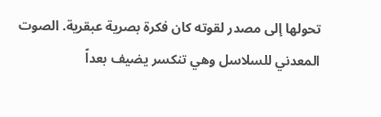تحولها إلى مصدر لقوته كان فكرة بصرية عبقرية. الصوت المعدني للسلاسل وهي تنكسر يضيف بعداً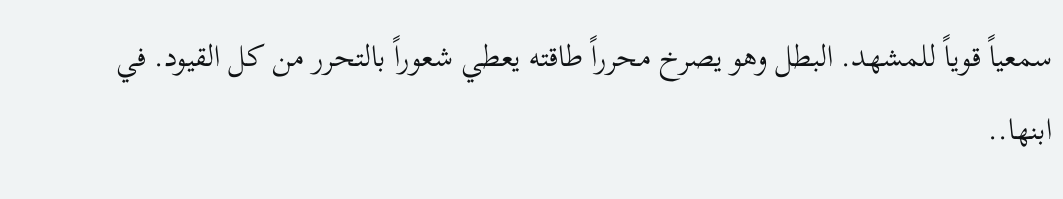سمعياً قوياً للمشهد. البطل وهو يصرخ محرراً طاقته يعطي شعوراً بالتحرر من كل القيود. في ابنها..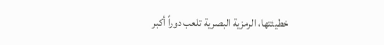خطيئتها، الرمزية البصرية تلعب دوراً أكبر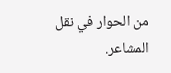من الحوار في نقل المشاعر.